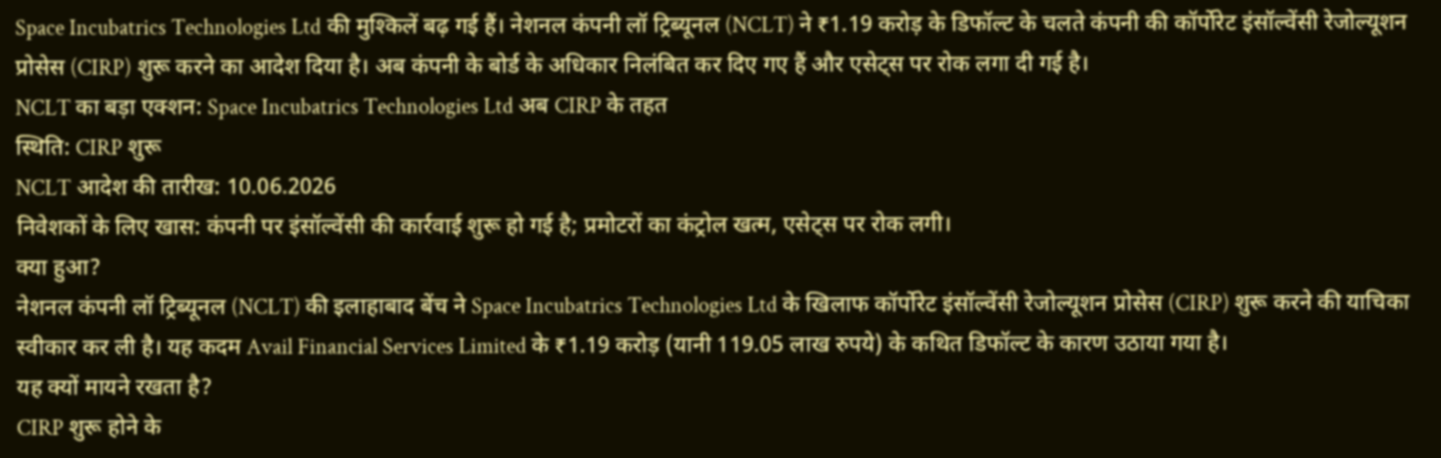Space Incubatrics Technologies Ltd की मुश्किलें बढ़ गई हैं। नेशनल कंपनी लॉ ट्रिब्यूनल (NCLT) ने ₹1.19 करोड़ के डिफॉल्ट के चलते कंपनी की कॉर्पोरेट इंसॉल्वेंसी रेजोल्यूशन प्रोसेस (CIRP) शुरू करने का आदेश दिया है। अब कंपनी के बोर्ड के अधिकार निलंबित कर दिए गए हैं और एसेट्स पर रोक लगा दी गई है।
NCLT का बड़ा एक्शन: Space Incubatrics Technologies Ltd अब CIRP के तहत
स्थिति: CIRP शुरू
NCLT आदेश की तारीख: 10.06.2026
निवेशकों के लिए खास: कंपनी पर इंसॉल्वेंसी की कार्रवाई शुरू हो गई है; प्रमोटरों का कंट्रोल खत्म, एसेट्स पर रोक लगी।
क्या हुआ?
नेशनल कंपनी लॉ ट्रिब्यूनल (NCLT) की इलाहाबाद बेंच ने Space Incubatrics Technologies Ltd के खिलाफ कॉर्पोरेट इंसॉल्वेंसी रेजोल्यूशन प्रोसेस (CIRP) शुरू करने की याचिका स्वीकार कर ली है। यह कदम Avail Financial Services Limited के ₹1.19 करोड़ (यानी 119.05 लाख रुपये) के कथित डिफॉल्ट के कारण उठाया गया है।
यह क्यों मायने रखता है?
CIRP शुरू होने के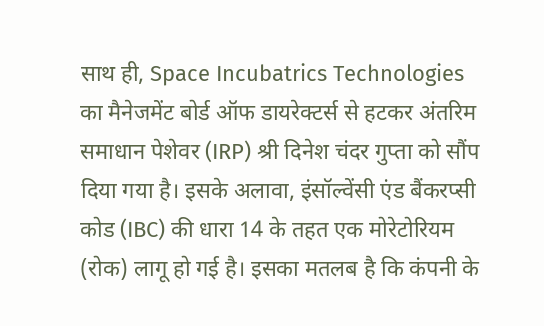साथ ही, Space Incubatrics Technologies का मैनेजमेंट बोर्ड ऑफ डायरेक्टर्स से हटकर अंतरिम समाधान पेशेवर (IRP) श्री दिनेश चंदर गुप्ता को सौंप दिया गया है। इसके अलावा, इंसॉल्वेंसी एंड बैंकरप्सी कोड (IBC) की धारा 14 के तहत एक मोरेटोरियम (रोक) लागू हो गई है। इसका मतलब है कि कंपनी के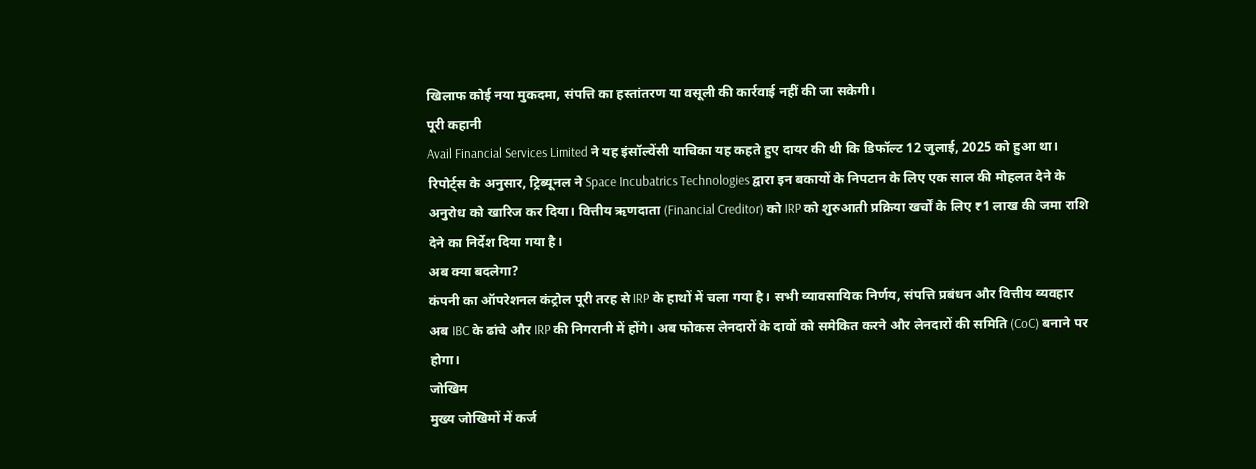खिलाफ कोई नया मुकदमा, संपत्ति का हस्तांतरण या वसूली की कार्रवाई नहीं की जा सकेगी।
पूरी कहानी
Avail Financial Services Limited ने यह इंसॉल्वेंसी याचिका यह कहते हुए दायर की थी कि डिफॉल्ट 12 जुलाई, 2025 को हुआ था। रिपोर्ट्स के अनुसार, ट्रिब्यूनल ने Space Incubatrics Technologies द्वारा इन बकायों के निपटान के लिए एक साल की मोहलत देने के अनुरोध को खारिज कर दिया। वित्तीय ऋणदाता (Financial Creditor) को IRP को शुरुआती प्रक्रिया खर्चों के लिए ₹1 लाख की जमा राशि देने का निर्देश दिया गया है।
अब क्या बदलेगा?
कंपनी का ऑपरेशनल कंट्रोल पूरी तरह से IRP के हाथों में चला गया है। सभी व्यावसायिक निर्णय, संपत्ति प्रबंधन और वित्तीय व्यवहार अब IBC के ढांचे और IRP की निगरानी में होंगे। अब फोकस लेनदारों के दावों को समेकित करने और लेनदारों की समिति (CoC) बनाने पर होगा।
जोखिम
मुख्य जोखिमों में कर्ज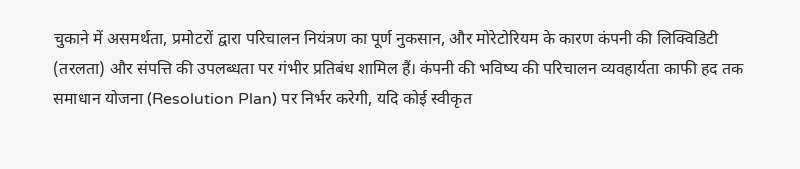चुकाने में असमर्थता, प्रमोटरों द्वारा परिचालन नियंत्रण का पूर्ण नुकसान, और मोरेटोरियम के कारण कंपनी की लिक्विडिटी (तरलता) और संपत्ति की उपलब्धता पर गंभीर प्रतिबंध शामिल हैं। कंपनी की भविष्य की परिचालन व्यवहार्यता काफी हद तक समाधान योजना (Resolution Plan) पर निर्भर करेगी, यदि कोई स्वीकृत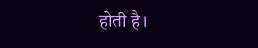होती है।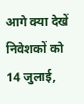आगे क्या देखें
निवेशकों को 14 जुलाई,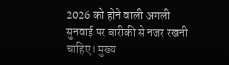2026 को होने वाली अगली सुनवाई पर बारीकी से नजर रखनी चाहिए। मुख्य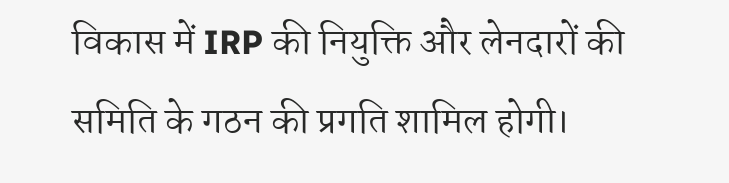विकास में IRP की नियुक्ति और लेनदारों की समिति के गठन की प्रगति शामिल होगी।